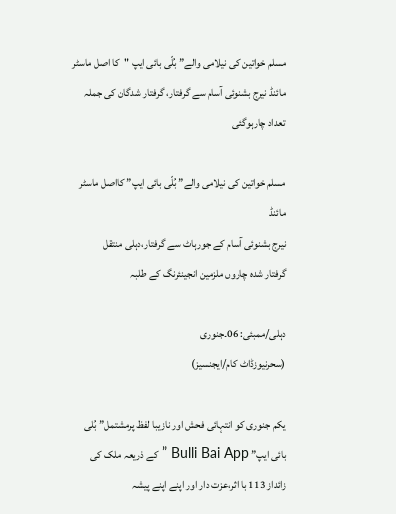مسلم خواتین کی نیلامی والے”بُلّی بائی ایپ "کا اصل ماسٹر مائنڈ نیرج بشنوئی آسام سے گرفتار، گرفتار شدگان کی جملہ تعداد چارہوگئی

مسلم خواتین کی نیلامی والے” بُلّی بائی ایپ” کااصل ماسٹر مائنڈ
نیرج بشنوئی آسام کے جورہاٹ سے گرفتار،دہلی منتقل
گرفتار شدہ چاروں ملزمین انجینئرنگ کے طلبہ

دہلی/ممبئی: 06۔جنوری
(سحرنیوزڈاٹ کام/ایجنسیز)

یکم جنوری کو انتہائی فحش اور نازیبا لفظ پرمشتمل” بُلی بائی ایپ” Bulli Bai App ” کے ذریعہ ملک کی زائداز 113 با اثر،عزت دار اور اپنے اپنے پیشہ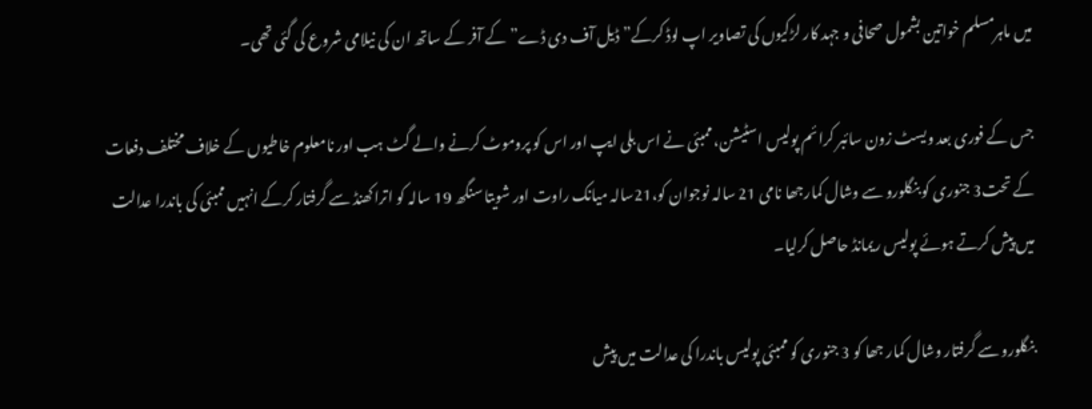میں ماہرمسلم خواتین بشمول صحافی و جہد کار لڑکیوں کی تصاویر اپ لوڈ کرکے” ڈیل آف دی ڈے”کے آفر کے ساتھ ان کی نیلامی شروع کی گئی تھی۔

جس کے فوری بعد ویسٹ زون سائبر کرائم پولیس اسٹیشن،ممبئی نے اس بلی ایپ اور اس کو پروموٹ کرنے والے گٹ ہب اور نامعلوم خاطیوں کے خلاف مختلف دفعات کے تحت3 جنوری کو بنگلورو سے وشال کمارجھا نامی 21 سالہ نوجوان کو،21سالہ میانک راوت اور شویتا سنگھ 19 سالہ کو اتراکھنڈ سے گرفتار کرکے انہیں ممبئی کی باندرا عدالت میں پیش کرتے ہوئے پولیس ریمانڈ حاصل کرلیا۔

بنگلورو سے گرفتار وشال کمار جھا کو 3 جنوری کو ممبئی پولیس باندرا کی عدالت میں پیش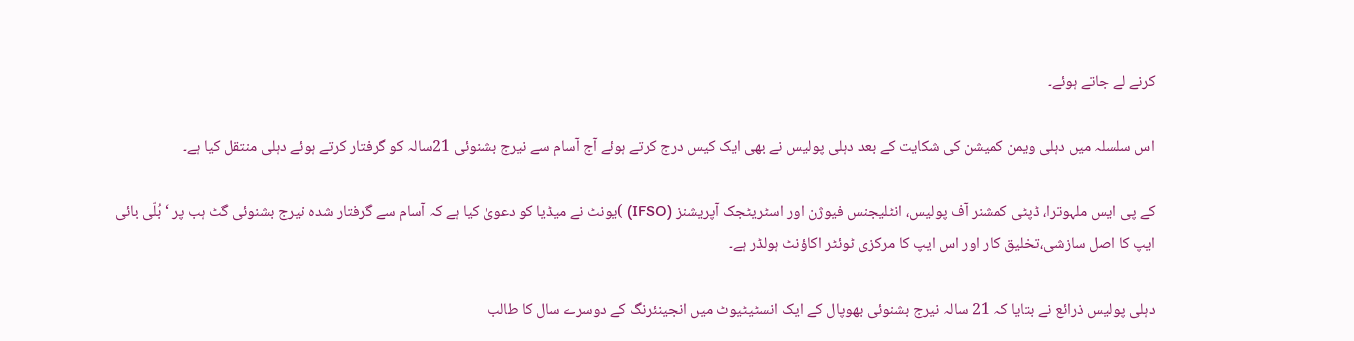کرنے لے جاتے ہوئے۔

اس سلسلہ میں دہلی ویمن کمیشن کی شکایت کے بعد دہلی پولیس نے بھی ایک کیس درج کرتے ہوئے آج آسام سے نیرج بشنوئی 21سالہ کو گرفتار کرتے ہوئے دہلی منتقل کیا ہے۔

کے پی ایس ملہوترا، ڈپٹی کمشنر آف پولیس، انٹلیجنس فیوژن اور اسٹریٹجک آپریشنز (IFSO) )یونٹ نے میڈیا کو دعویٰ کیا ہے کہ آسام سے گرفتار شدہ نیرج بشنوئی گٹ ہب پر ‘بُلّی بائی ایپ کا اصل سازشی،تخلیق کار اور اس ایپ کا مرکزی ٹوئٹر اکاؤنٹ ہولڈر ہے۔

دہلی پولیس ذرائع نے بتایا کہ 21 سالہ نیرج بشنوئی بھوپال کے ایک انسٹیٹیوٹ میں انجینئرنگ کے دوسرے سال کا طالب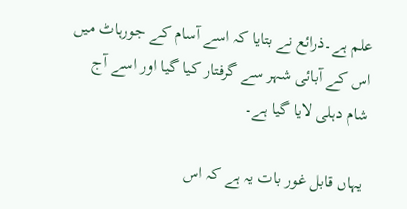علم ہے۔ذرائع نے بتایا کہ اسے آسام کے جورہاٹ میں اس کے آبائی شہر سے گرفتار کیا گیا اور اسے آج شام دہلی لایا گیا ہے۔

یہاں قابل غور بات یہ ہے کہ اس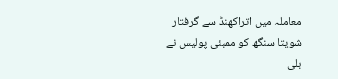معاملہ میں اتراکھنڈ سے گرفتار شویتا سنگھ کو ممبئی پولیس نے بلی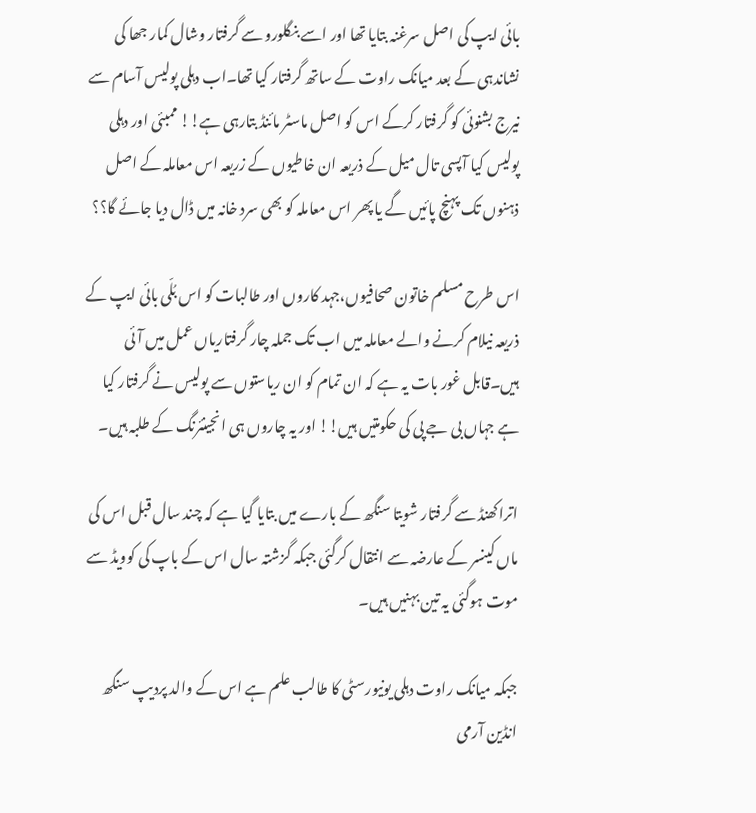بائی ایپ کی اصل سرغنہ بتایا تھا اور اسے بنگلورو سے گرفتار وشال کمار جھا کی نشاندہی کے بعد میانک راوت کے ساتھ گرفتار کیا تھا۔اب دہلی پولیس آسام سے نیرج بشنوئی کو گرفتار کرکے اس کو اصل ماسٹر مائنڈ بتارہی ہے!! ممبئی اور دہلی پولیس کیا آپسی تال میل کے ذریعہ ان خاطیوں کے زریعہ اس معاملہ کے اصل ذہنوں تک پہنچ پائیں گے یا پھر اس معاملہ کو بھی سرد خانہ میں ڈال دیا جائے گا؟؟

اس طرح مسلم خاتون صحافیوں،جہد کاروں اور طالبات کو اس بُلّی بائی ایپ کے ذریعہ نیلام کرنے والے معاملہ میں اب تک جملہ چار گرفتاریاں عمل میں آئی ہیں۔قابل غور بات یہ ہے کہ ان تمام کو ان ریاستوں سے پولیس نے گرفتار کیا ہے جہاں بی جے پی کی حکومتیں ہیں!! اور یہ چاروں ہی انجینئرنگ کے طلبہ ہیں۔

اتراکھنڈ سے گرفتار شویتا سنگھ کے بارے میں بتایا گیا ہے کہ چند سال قبل اس کی ماں کینسر کے عارضہ سے انتقال کرگئی جبکہ گزشتہ سال اس کے باپ کی کوویڈ سے موت ہوگئی یہ تین بہنیں ہیں۔

جبکہ میانک راوت دہلی یونیورسٹی کا طالب علم ہے اس کے والد پردیپ سنگھ انڈین آرمی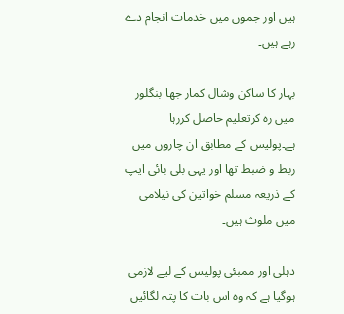ہیں اور جموں میں خدمات انجام دے رہے ہیں۔

بہار کا ساکن وشال کمار جھا بنگلور میں رہ کرتعلیم حاصل کررہا ہے۔پولیس کے مطابق ان چاروں میں ربط و ضبط تھا اور یہی بلی بائی ایپ کے ذریعہ مسلم خواتین کی نیلامی میں ملوث ہیں۔

دہلی اور ممبئی پولیس کے لیے لازمی ہوگیا ہے کہ وہ اس بات کا پتہ لگائیں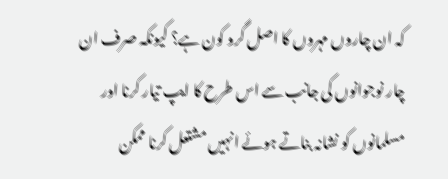کہ ان چاروں مہروں کا اصل گرو کون ہے؟ کیونکہ صرف ان چار نوجوانوں کی جانب سے اس طرح کا ایپ تیار کرنا اور مسلمانوں کو نشانہ بناتے ہوئے انہیں مشتعل کرنا ممکن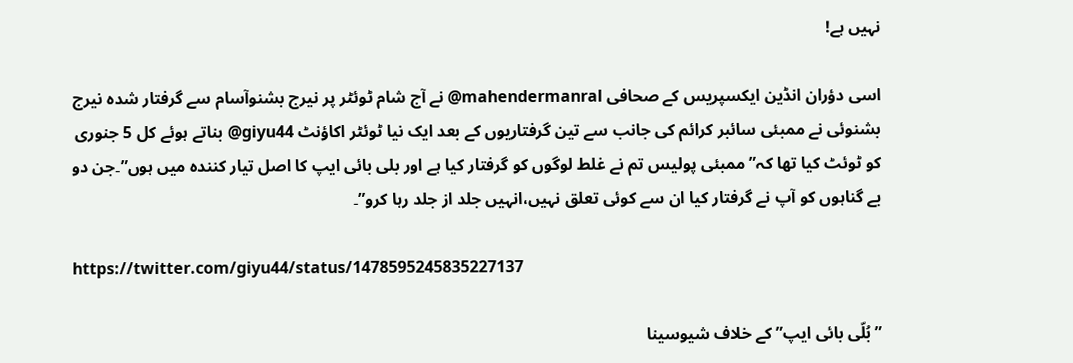نہیں ہے!

اسی دؤران انڈین ایکسپریس کے صحافی mahendermanral@ نے آج شام ٹوئٹر پر نیرج بشنوآسام سے گرفتار شدہ نیرج بشنوئی نے ممبئی سائبر کرائم کی جانب سے تین گرفتاریوں کے بعد ایک نیا ٹوئٹر اکاؤنٹ giyu44@ بناتے ہوئے کل 5 جنوری کو ٹوئٹ کیا تھا کہ”ممبئی پولیس تم نے غلط لوگوں کو گرفتار کیا ہے اور بلی بائی ایپ کا اصل تیار کنندہ میں ہوں”۔جن دو بے گناہوں کو آپ نے گرفتار کیا ان سے کوئی تعلق نہیں،انہیں جلد از جلد رہا کرو”۔

https://twitter.com/giyu44/status/1478595245835227137

” بُلّی بائی ایپ” کے خلاف شیوسینا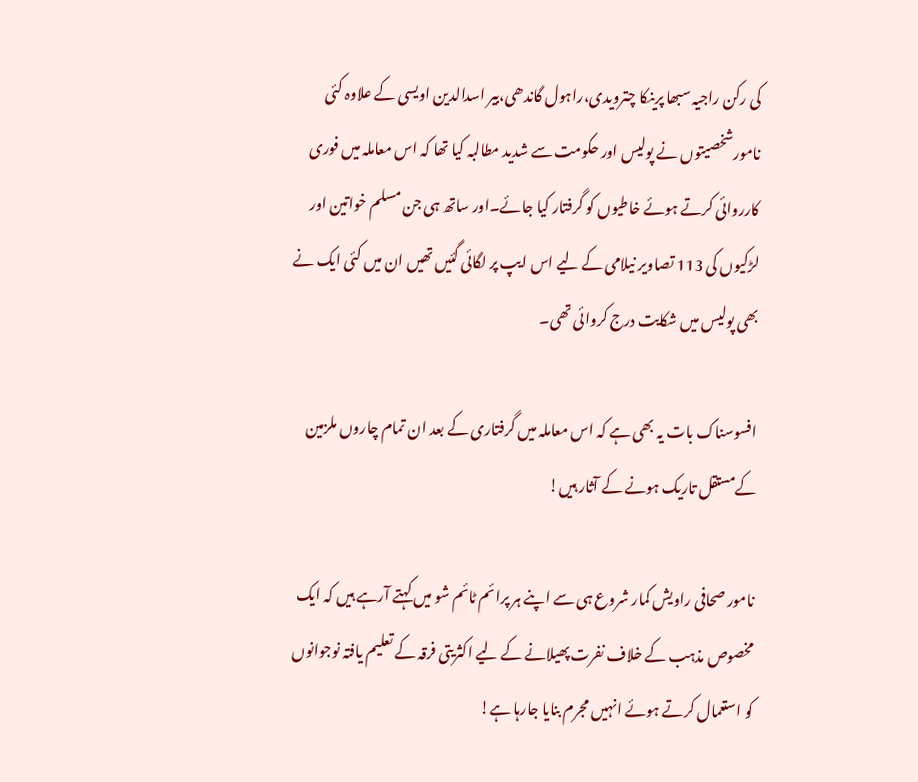کی رکن راجیہ سبھا پرینکا چترویدی،راہول گاندھی،بیر اسدالدین اویسی کے علاوہ کئی نامورشخصیتوں نے پولیس اور حکومت سے شدید مطالبہ کیا تھا کہ اس معاملہ میں فوری کارروائی کرتے ہوئے خاطیوں کو گرفتار کیا جائے۔اور ساتھ ہی جن مسلم خواتین اور لڑکیوں کی 113 تصاویر نیلامی کے لیے اس ایپ پر لگائی گئیں تھیں ان میں کئی ایک نے بھی پولیس میں شکایت درج کروائی تھی۔

افسوسناک بات یہ بھی ہے کہ اس معاملہ میں گرفتاری کے بعد ان تمام چاروں ملزمین کےمستقل تاریک ہونے کے آثار ہیں!

نامور صحافی راویش کمار شروع ہی سے اپنے ہر پرائم ٹائم شو میں کہتے آرہے ہیں کہ ایک مخصوص مذہب کے خلاف نفرت پھیلانے کے لیے اکثریتی فرقہ کے تعلیم یافتہ نوجوانوں کو استعمال کرتے ہوئے انہیں مجرم بنایا جارہا ہے!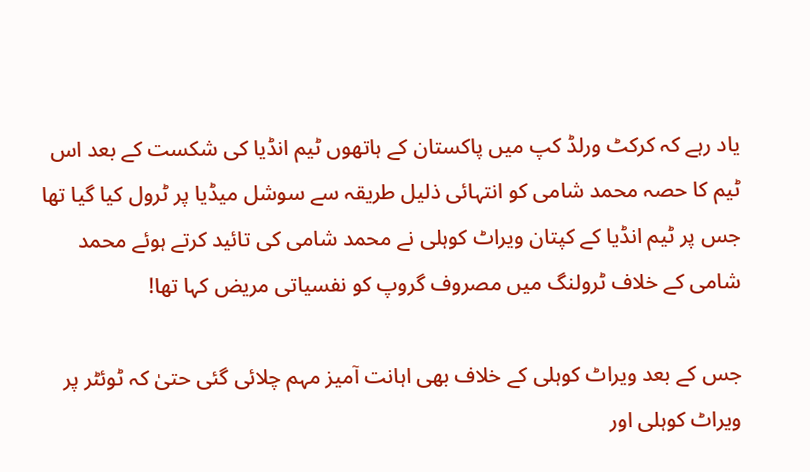یاد رہے کہ کرکٹ ورلڈ کپ میں پاکستان کے ہاتھوں ٹیم انڈیا کی شکست کے بعد اس ٹیم کا حصہ محمد شامی کو انتہائی ذلیل طریقہ سے سوشل میڈیا پر ٹرول کیا گیا تھا جس پر ٹیم انڈیا کے کپتان ویراٹ کوہلی نے محمد شامی کی تائید کرتے ہوئے محمد شامی کے خلاف ٹرولنگ میں مصروف گروپ کو نفسیاتی مریض کہا تھا!

جس کے بعد ویراٹ کوہلی کے خلاف بھی اہانت آمیز مہم چلائی گئی حتیٰ کہ ٹوئٹر پر ویراٹ کوہلی اور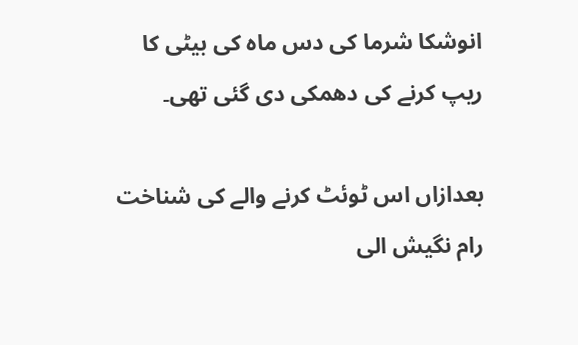انوشکا شرما کی دس ماہ کی بیٹی کا ریپ کرنے کی دھمکی دی گئی تھی۔

بعدازاں اس ٹوئٹ کرنے والے کی شناخت رام نگیش الی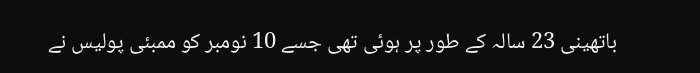باتھینی 23 سالہ کے طور پر ہوئی تھی جسے 10 نومبر کو ممبئی پولیس نے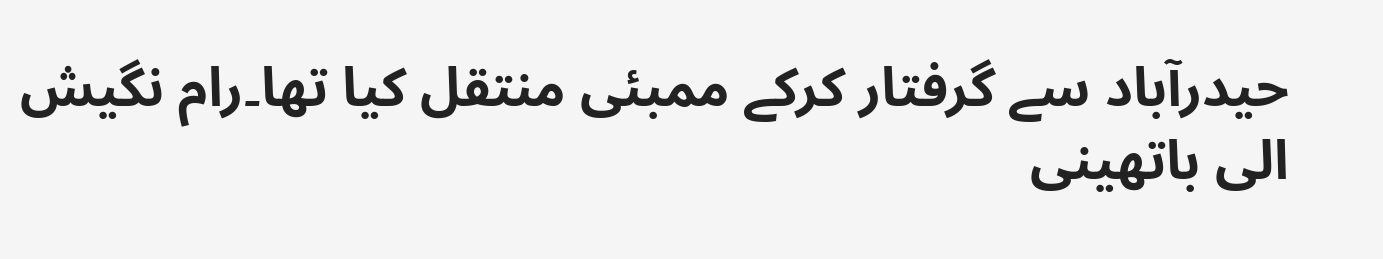حیدرآباد سے گرفتار کرکے ممبئی منتقل کیا تھا۔رام نگیش الی باتھینی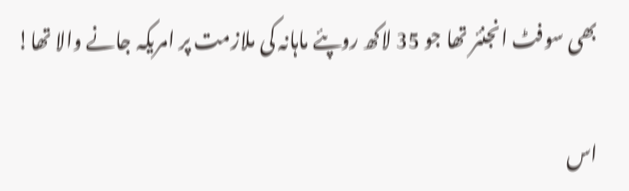بھی سوفٹ انجنئر تھا جو 35 لاکھ روپئے ماہانہ کی ملازمت پر امریکہ جانے والا تھا!

اس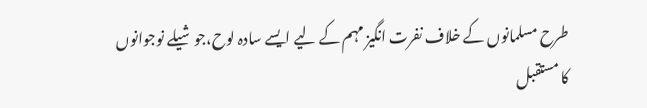طرح مسلمانوں کے خلاف نفرت انگیز مہم کے لیے ایسے سادہ لوح،جوشیلے نوجوانوں کا مستقبل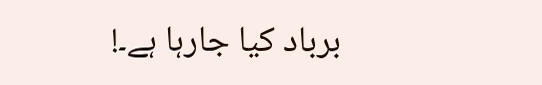برباد کیا جارہا ہے۔!